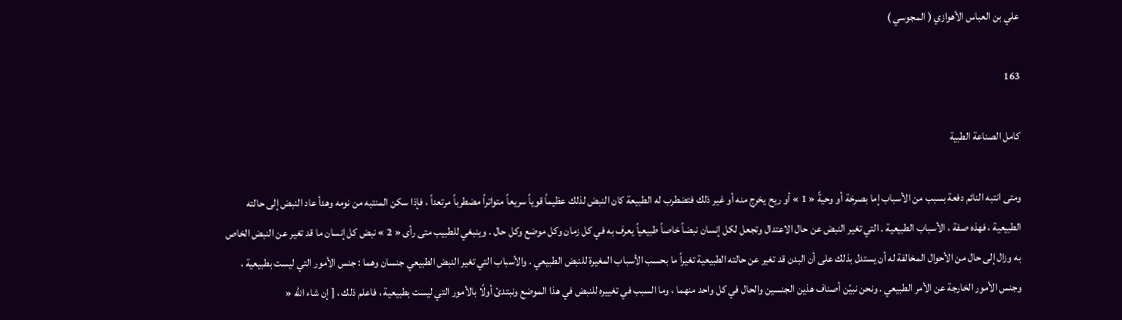علي بن العباس الأهوازي ( المجوسي )

163

كامل الصناعة الطبية

ومتى انتبه النائم دفعة بسبب من الأسباب إما بصرخة أو وحيةً « 1 » أو ريح يخرج منه أو غير ذلك فتضطرب له الطبيعة كان النبض لذلك عظيماً قوياً سريعاً متواتراً مضطرباً مرتعداً ، فإذا سكن المنتبه من نومه وهدأ عاد النبض إلى حالته الطبيعية ، فهذه صفة ، الأسباب الطبيعية . التي تغير النبض عن حال الاعتدال وتجعل لكل إنسان نبضاً خاصاً طبيعياً يعرف به في كل زمان وكل موضع وكل حال . وينبغي للطبيب متى رأى « 2 » نبض كل إنسان ما قد تغير عن النبض الخاص به وزال إلى حال من الأحوال المخالفة له أن يستدل بذلك على أن البدن قد تغير عن حالته الطبيعية تغيراً ما بحسب الأسباب المغيرة للنبض الطبيعي . والأسباب التي تغير النبض الطبيعي جنسان وهما : جنس الأمور التي ليست بطبيعية ، وجنس الأمور الخارجة عن الأمر الطبيعي . ونحن نبيّن أصناف هذين الجنسين والحال في كل واحد منهما ، وما السبب في تغييره للنبض في هذا الموضع ونبتدئ أولًا بالأمور التي ليست بطبيعية ، فاعلم ذلك ، [ إن شاء الله «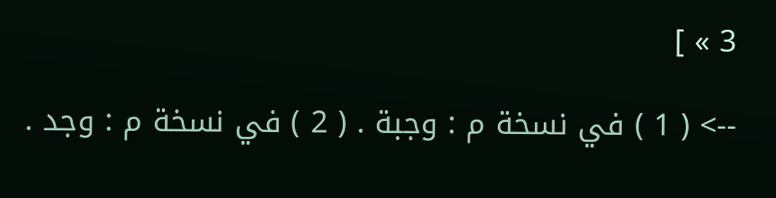3 » ]

--> ( 1 ) في نسخة م : وجبة . ( 2 ) في نسخة م : وجد .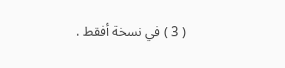( 3 ) في نسخة أفقط .